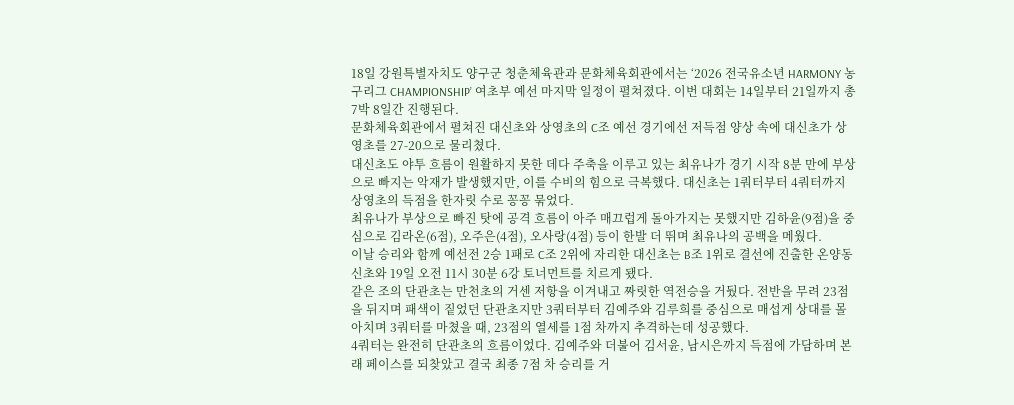18일 강원특별자치도 양구군 청춘체육관과 문화체육회관에서는 ‘2026 전국유소년 HARMONY 농구리그 CHAMPIONSHIP’ 여초부 예선 마지막 일정이 펼쳐졌다. 이번 대회는 14일부터 21일까지 총 7박 8일간 진행된다.
문화체육회관에서 펼쳐진 대신초와 상영초의 C조 예선 경기에선 저득점 양상 속에 대신초가 상영초를 27-20으로 물리쳤다.
대신초도 야투 흐름이 원활하지 못한 데다 주축을 이루고 있는 최유나가 경기 시작 8분 만에 부상으로 빠지는 악재가 발생했지만, 이를 수비의 힘으로 극복했다. 대신초는 1쿼터부터 4쿼터까지 상영초의 득점을 한자릿 수로 꽁꽁 묶었다.
최유나가 부상으로 빠진 탓에 공격 흐름이 아주 매끄럽게 돌아가지는 못했지만 김하윤(9점)을 중심으로 김라온(6점), 오주은(4점), 오사랑(4점) 등이 한발 더 뛰며 최유나의 공백을 메웠다.
이날 승리와 함께 예선전 2승 1패로 C조 2위에 자리한 대신초는 B조 1위로 결선에 진출한 온양동신초와 19일 오전 11시 30분 6강 토너먼트를 치르게 됐다.
같은 조의 단관초는 만천초의 거센 저항을 이겨내고 짜릿한 역전승을 거뒀다. 전반을 무려 23점을 뒤지며 패색이 짙었던 단관초지만 3쿼터부터 김예주와 김루희를 중심으로 매섭게 상대를 몰아치며 3쿼터를 마쳤을 때, 23점의 열세를 1점 차까지 추격하는데 성공했다.
4쿼터는 완전히 단관초의 흐름이었다. 김예주와 더불어 김서윤, 남시은까지 득점에 가담하며 본래 페이스를 되찾았고 결국 최종 7점 차 승리를 거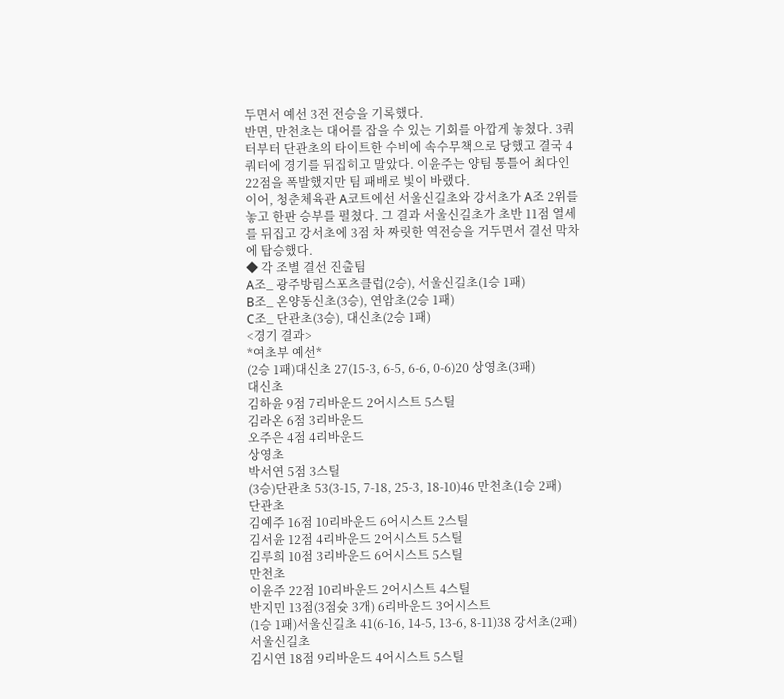두면서 예선 3전 전승을 기록했다.
반면, 만천초는 대어를 잡을 수 있는 기회를 아깝게 놓쳤다. 3쿼터부터 단관초의 타이트한 수비에 속수무책으로 당했고 결국 4쿼터에 경기를 뒤집히고 말았다. 이윤주는 양팀 통틀어 최다인 22점을 폭발했지만 팀 패배로 빛이 바랬다.
이어, 청춘체육관 A코트에선 서울신길초와 강서초가 A조 2위를 놓고 한판 승부를 펼쳤다. 그 결과 서울신길초가 초반 11점 열세를 뒤집고 강서초에 3점 차 짜릿한 역전승을 거두면서 결선 막차에 탑승했다.
◆ 각 조별 결선 진출팀
A조_ 광주방림스포츠클럽(2승), 서울신길초(1승 1패)
B조_ 온양동신초(3승), 연암초(2승 1패)
C조_ 단관초(3승), 대신초(2승 1패)
<경기 결과>
*여초부 예선*
(2승 1패)대신초 27(15-3, 6-5, 6-6, 0-6)20 상영초(3패)
대신초
김하윤 9점 7리바운드 2어시스트 5스틸
김라온 6점 3리바운드
오주은 4점 4리바운드
상영초
박서연 5점 3스틸
(3승)단관초 53(3-15, 7-18, 25-3, 18-10)46 만천초(1승 2패)
단관초
김예주 16점 10리바운드 6어시스트 2스틸
김서윤 12점 4리바운드 2어시스트 5스틸
김루희 10점 3리바운드 6어시스트 5스틸
만천초
이윤주 22점 10리바운드 2어시스트 4스틸
반지민 13점(3점슛 3개) 6리바운드 3어시스트
(1승 1패)서울신길초 41(6-16, 14-5, 13-6, 8-11)38 강서초(2패)
서울신길초
김시연 18점 9리바운드 4어시스트 5스틸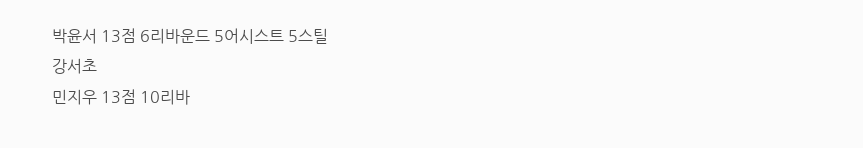박윤서 13점 6리바운드 5어시스트 5스틸
강서초
민지우 13점 10리바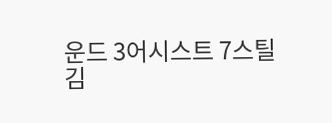운드 3어시스트 7스틸
김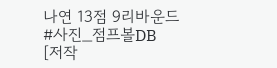나연 13점 9리바운드
#사진_점프볼DB
[저작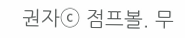권자ⓒ 점프볼. 무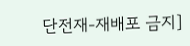단전재-재배포 금지]